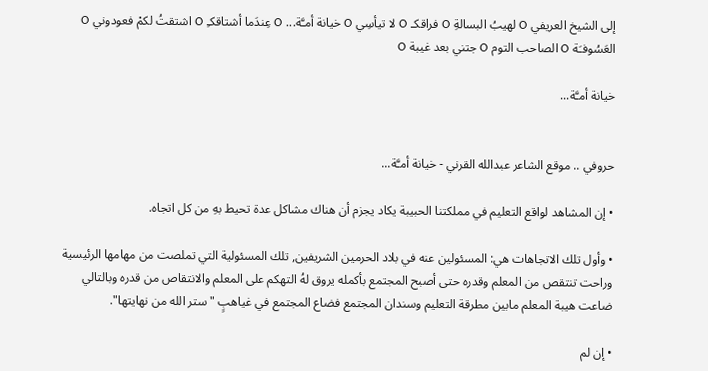إلى الشيخ العريفي O لهيبُ البسالةِ O فراقكـ O لا تيأسِي O خيانة أمـَّة... O عِندَما أشتاقكـِ O اشتقتُ لكمْ فعودوني O العَسُوفـَة O الصاحب التوم O جتني بعد غيبة O

خيانة أمـَّة...


حروفي .. موقع الشاعر عبدالله القرني - خيانة أمـَّة...

• إن المشاهد لواقع التعليم في مملكتنا الحبيبة يكاد يجزم أن هناك مشاكل عدة تحيط بهِ من كل اتجاه.

• وأول تلك الاتجاهات هي: المسئولين عنه في بلاد الحرمين الشريفين, تلك المسئولية التي تملصت من مهامها الرئيسية وراحت تنتقص من المعلم وقدره حتى أصبح المجتمع بأكمله يروق لهُ التهكم على المعلم والانتقاص من قدره وبالتالي ضاعت هيبة المعلم مابين مطرقة التعليم وسندان المجتمع فضاع المجتمع في غياهبٍ "ستر الله من نهايتها".

• إن لم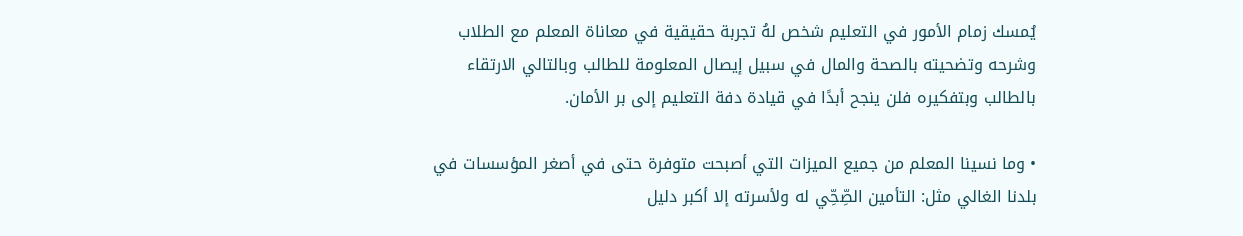يُمسك زمام الأمور في التعليم شخص لهُ تجربة حقيقية في معاناة المعلم مع الطلاب وشرحه وتضحيته بالصحة والمال في سبيل إيصال المعلومة للطالب وبالتالي الارتقاء بالطالب وبتفكيره فلن ينجح أبدًا في قيادة دفة التعليم إلى بر الأمان.

• وما نسينا المعلم من جميع الميزات التي أصبحت متوفرة حتى في أصغر المؤسسات في بلدنا الغالي مثل: التأمين الصِّحِّي له ولأسرته إلا أكبر دليل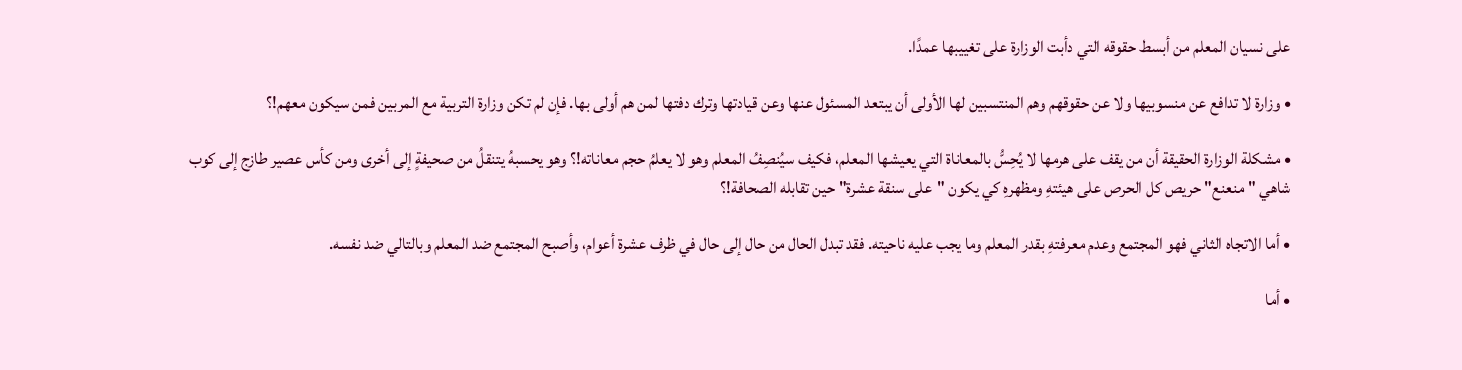على نسيان المعلم من أبسط حقوقه التي دأبت الوزارة على تغييبها عمدًا.

• وزارة لا تدافع عن منسوبيها ولا عن حقوقهم وهم المنتسبين لها الأولى أن يبتعد المسئول عنها وعن قيادتها وترك دفتها لمن هم أولى بها. فإن لم تكن وزارة التربية مع المربين فمن سيكون معهم!؟

• مشكلة الوزارة الحقيقة أن من يقف على هرمها لا يُحِسُّ بالمعاناة التي يعيشها المعلم، فكيف سيُنصِفُ المعلم وهو لا يعلمُ حجم معاناته!؟ وهو يحسبهُ يتنقلُ من صحيفةٍ إلى أخرى ومن كأس عصير طازج إلى كوب شاهي "منعنع" حريص كل الحرص على هيئتهِ ومظهرهِ كي يكون "على سنقة عشرة" حين تقابله الصحافة!؟

• أما الاتجاه الثاني فهو المجتمع وعدم معرفتهِ بقدر المعلم وما يجب عليه ناحيته. فقد تبدل الحال من حال إلى حال في ظرف عشرة أعوام، وأصبح المجتمع ضد المعلم وبالتالي ضد نفسه.

• أما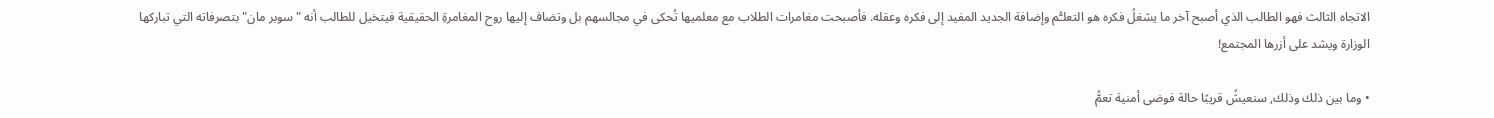الاتجاه الثالث فهو الطالب الذي أصبح آخر ما يشغلُ فكره هو التعلـُّم وإضافة الجديد المفيد إلى فكره وعقله. فأصبحت مغامرات الطلاب مع معلميها تُحكى في مجالسهم بل وتضاف إليها روح المغامرةِ الحقيقية فيتخيل للطالب أنه "سوبر مان" بتصرفاته التي تباركها الوزارة ويشد على أزرها المجتمع!

• وما بين ذلك وذلك, سنعيشُ قريبًا حالة فوضى أمنية تعمُّ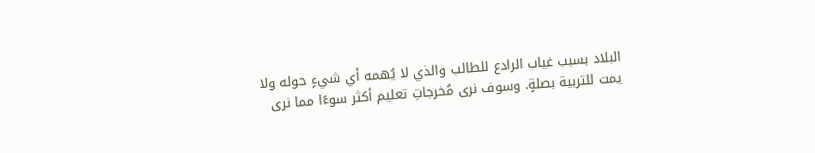البلاد بسبب غياب الرادع للطالب والذي لا يُهمه أي شيءٍ حوله ولا يمت للتربية بصلةٍ. وسوف نرى مُخرجاتِ تعليم أكثر سوءًا مما نرى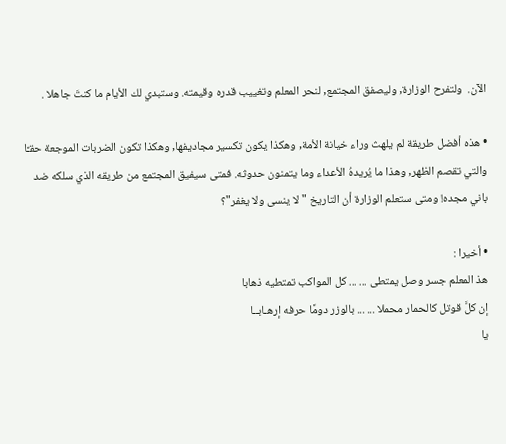الآن.  ولتفرح الوزارة, وليصفق المجتمع, لنحر المعلم وتغييب قدره وقيمته. وستبدي لك الأيام ما كنتَ جاهلا .

• هذه أفضل طريقة لم يلهث وراء خيانة الأمة, وهكذا يكون تكسير مجاديفها, وهكذا تكون الضربات الموجعة حقـًا والتي تقصم الظهر, وهذا ما يُريدهُ الأعداء وما يتمنون حدوثه. فمتى سيفيق المجتمع من طريقه الذي سلكه ضد باني مجده! ومتى ستعلم الوزارة أن التاريخ "لا ينسى ولا يغفر"؟

• أخيرا :
هذ المعلم جسر وصل يمتطى ... ... كل المواكب تمتطيه ذهابا
إن كلَّ قوتل كالحمار محملا ... ... بالوزر دومًا حرفه إرهـابــا
يا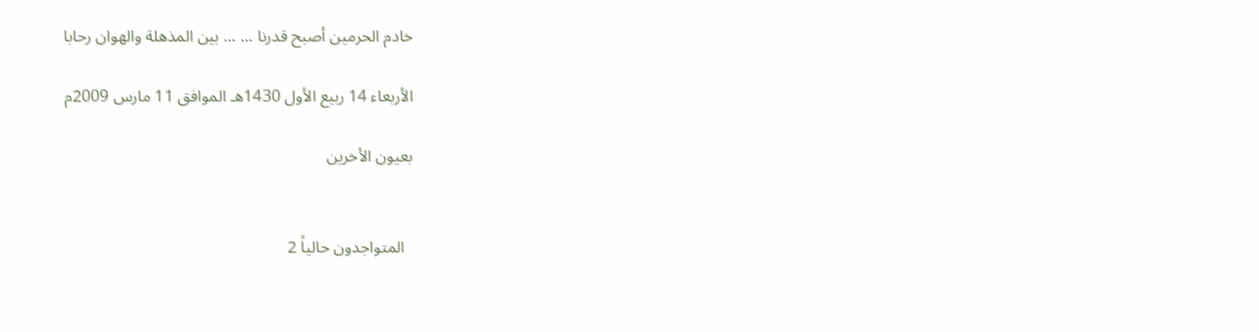خادم الحرمين أصبح قدرنا ... ... بين المذهلة والهوان رحابا

الأربعاء 14 ربيع الأول 1430هـ الموافق 11 مارس 2009م

بعيون الأخرين


  المتواجدون حالياً 2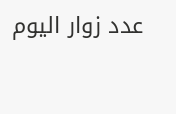عدد زوار اليوم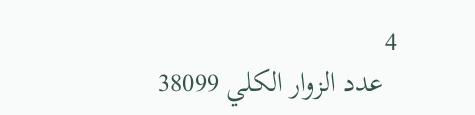4
  عدد الزوار الكلي 38099